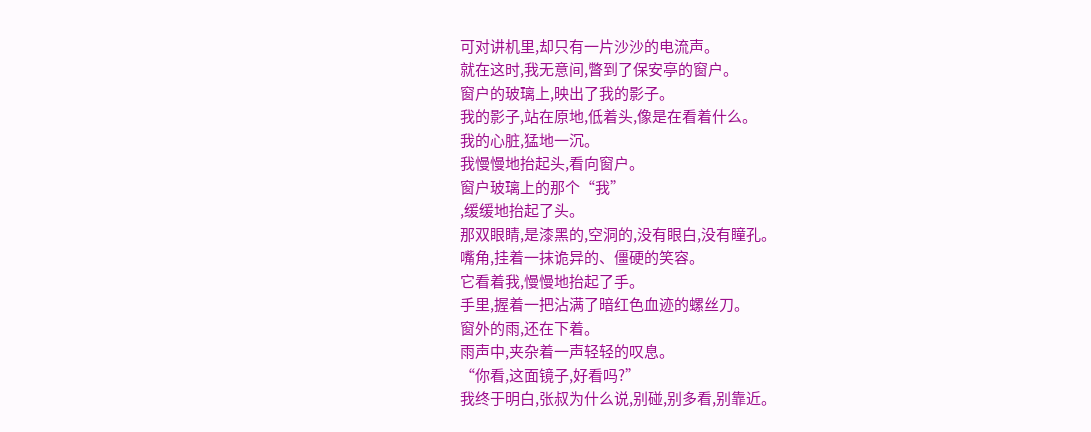可对讲机里,却只有一片沙沙的电流声。
就在这时,我无意间,瞥到了保安亭的窗户。
窗户的玻璃上,映出了我的影子。
我的影子,站在原地,低着头,像是在看着什么。
我的心脏,猛地一沉。
我慢慢地抬起头,看向窗户。
窗户玻璃上的那个“我”
,缓缓地抬起了头。
那双眼睛,是漆黑的,空洞的,没有眼白,没有瞳孔。
嘴角,挂着一抹诡异的、僵硬的笑容。
它看着我,慢慢地抬起了手。
手里,握着一把沾满了暗红色血迹的螺丝刀。
窗外的雨,还在下着。
雨声中,夹杂着一声轻轻的叹息。
“你看,这面镜子,好看吗?”
我终于明白,张叔为什么说,别碰,别多看,别靠近。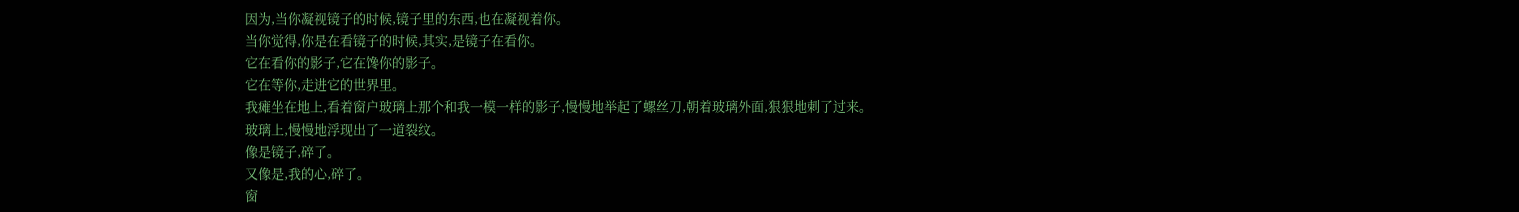因为,当你凝视镜子的时候,镜子里的东西,也在凝视着你。
当你觉得,你是在看镜子的时候,其实,是镜子在看你。
它在看你的影子,它在馋你的影子。
它在等你,走进它的世界里。
我瘫坐在地上,看着窗户玻璃上那个和我一模一样的影子,慢慢地举起了螺丝刀,朝着玻璃外面,狠狠地刺了过来。
玻璃上,慢慢地浮现出了一道裂纹。
像是镜子,碎了。
又像是,我的心,碎了。
窗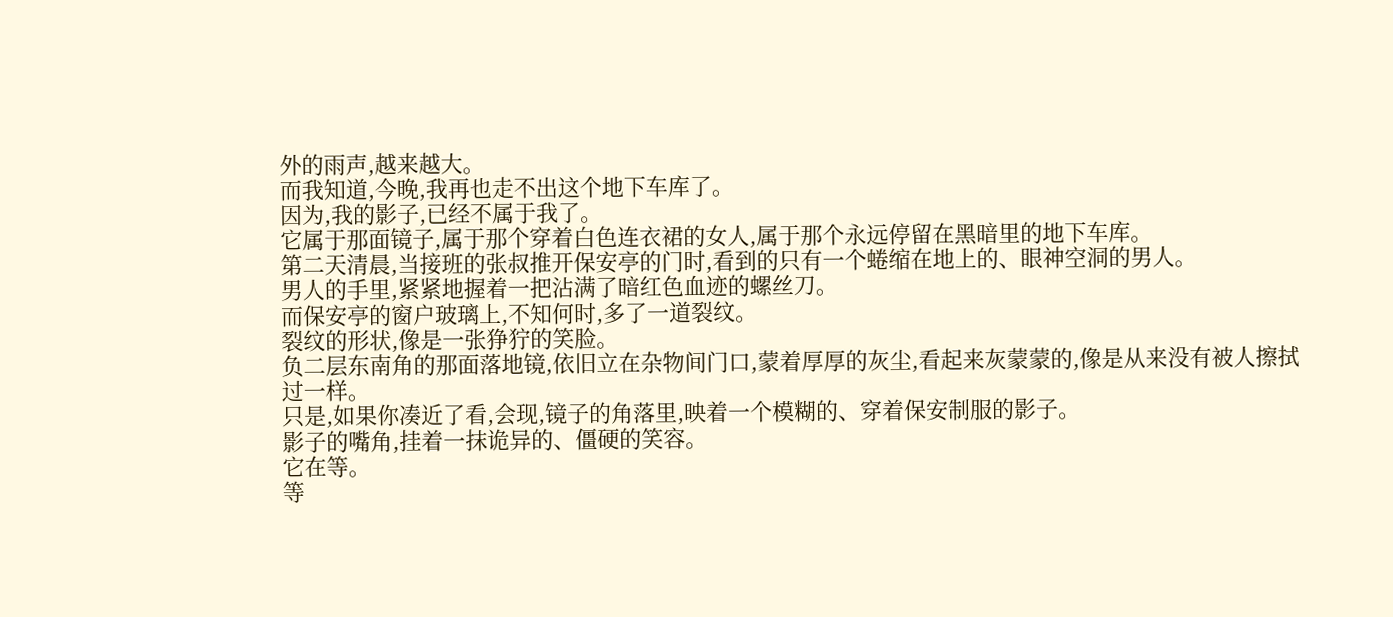外的雨声,越来越大。
而我知道,今晚,我再也走不出这个地下车库了。
因为,我的影子,已经不属于我了。
它属于那面镜子,属于那个穿着白色连衣裙的女人,属于那个永远停留在黑暗里的地下车库。
第二天清晨,当接班的张叔推开保安亭的门时,看到的只有一个蜷缩在地上的、眼神空洞的男人。
男人的手里,紧紧地握着一把沾满了暗红色血迹的螺丝刀。
而保安亭的窗户玻璃上,不知何时,多了一道裂纹。
裂纹的形状,像是一张狰狞的笑脸。
负二层东南角的那面落地镜,依旧立在杂物间门口,蒙着厚厚的灰尘,看起来灰蒙蒙的,像是从来没有被人擦拭过一样。
只是,如果你凑近了看,会现,镜子的角落里,映着一个模糊的、穿着保安制服的影子。
影子的嘴角,挂着一抹诡异的、僵硬的笑容。
它在等。
等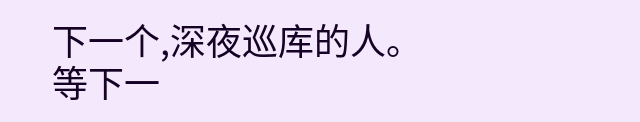下一个,深夜巡库的人。
等下一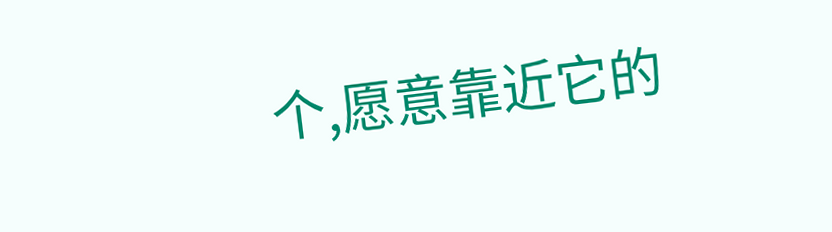个,愿意靠近它的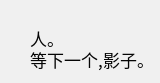人。
等下一个,影子。